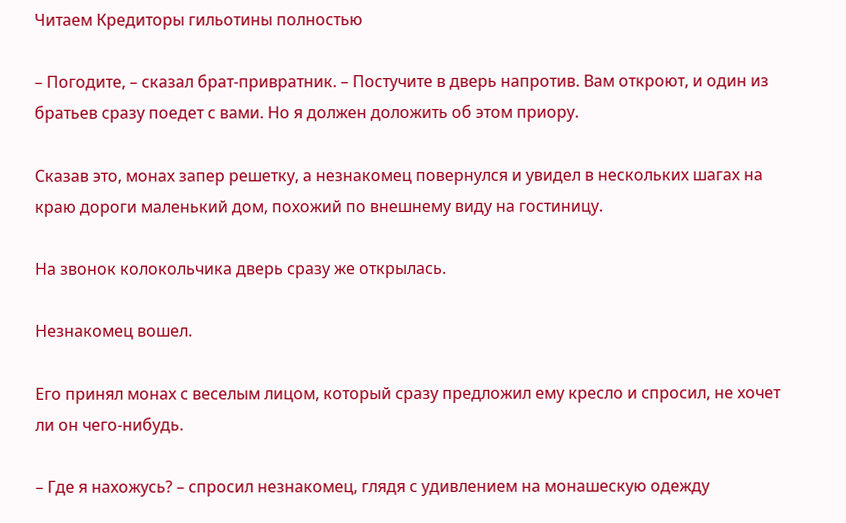Читаем Кредиторы гильотины полностью

– Погодите, – сказал брат-привратник. – Постучите в дверь напротив. Вам откроют, и один из братьев сразу поедет с вами. Но я должен доложить об этом приору.

Сказав это, монах запер решетку, а незнакомец повернулся и увидел в нескольких шагах на краю дороги маленький дом, похожий по внешнему виду на гостиницу.

На звонок колокольчика дверь сразу же открылась.

Незнакомец вошел.

Его принял монах с веселым лицом, который сразу предложил ему кресло и спросил, не хочет ли он чего-нибудь.

– Где я нахожусь? – спросил незнакомец, глядя с удивлением на монашескую одежду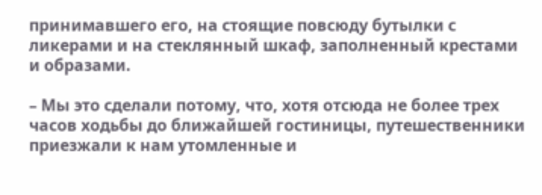принимавшего его, на стоящие повсюду бутылки с ликерами и на стеклянный шкаф, заполненный крестами и образами.

– Мы это сделали потому, что, хотя отсюда не более трех часов ходьбы до ближайшей гостиницы, путешественники приезжали к нам утомленные и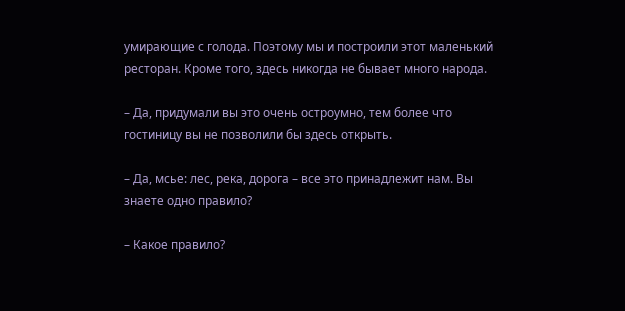умирающие с голода. Поэтому мы и построили этот маленький ресторан. Кроме того, здесь никогда не бывает много народа.

– Да, придумали вы это очень остроумно, тем более что гостиницу вы не позволили бы здесь открыть.

– Да, мсье: лес, река, дорога – все это принадлежит нам. Вы знаете одно правило?

– Какое правило?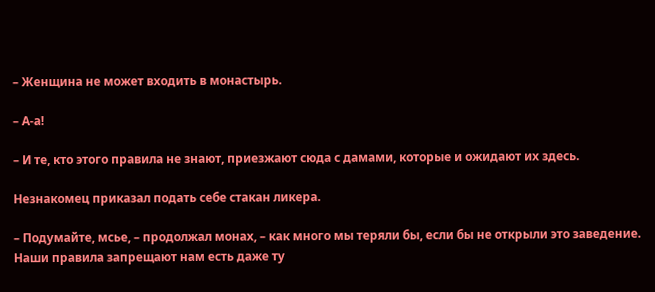– Женщина не может входить в монастырь.

– А-а!

– И те, кто этого правила не знают, приезжают сюда с дамами, которые и ожидают их здесь.

Незнакомец приказал подать себе стакан ликера.

– Подумайте, мсье, – продолжал монах, – как много мы теряли бы, если бы не открыли это заведение. Наши правила запрещают нам есть даже ту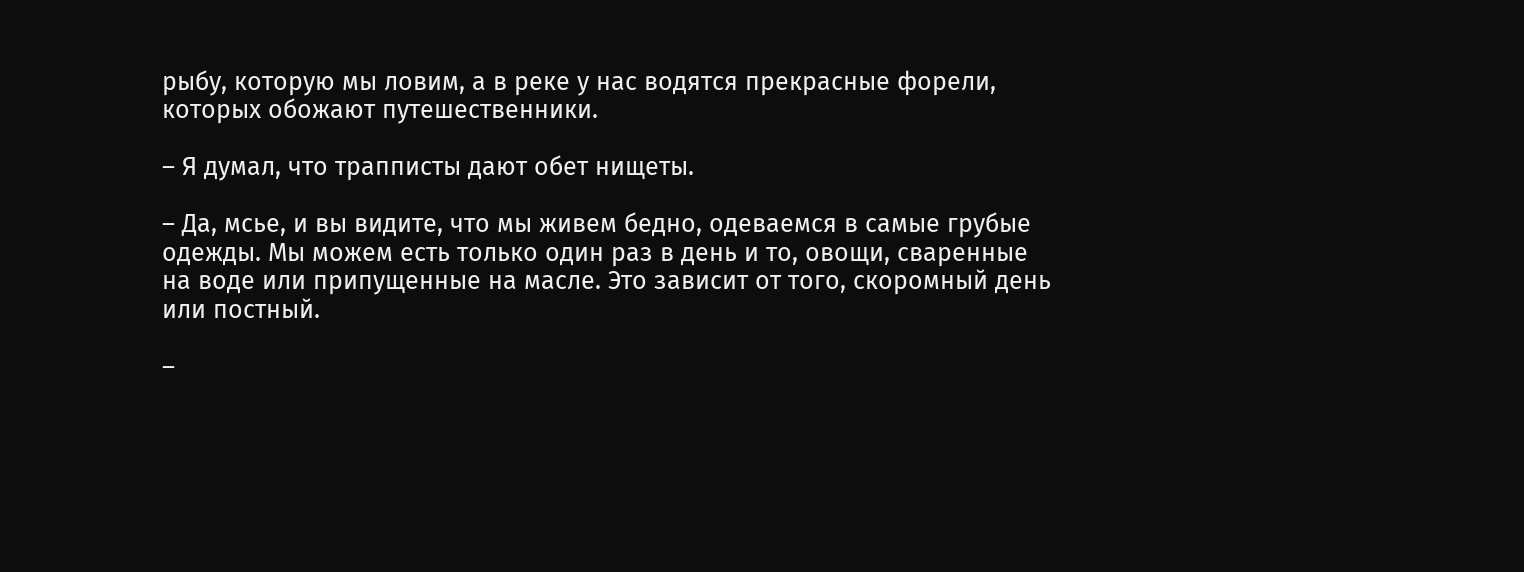рыбу, которую мы ловим, а в реке у нас водятся прекрасные форели, которых обожают путешественники.

– Я думал, что трапписты дают обет нищеты.

– Да, мсье, и вы видите, что мы живем бедно, одеваемся в самые грубые одежды. Мы можем есть только один раз в день и то, овощи, сваренные на воде или припущенные на масле. Это зависит от того, скоромный день или постный.

–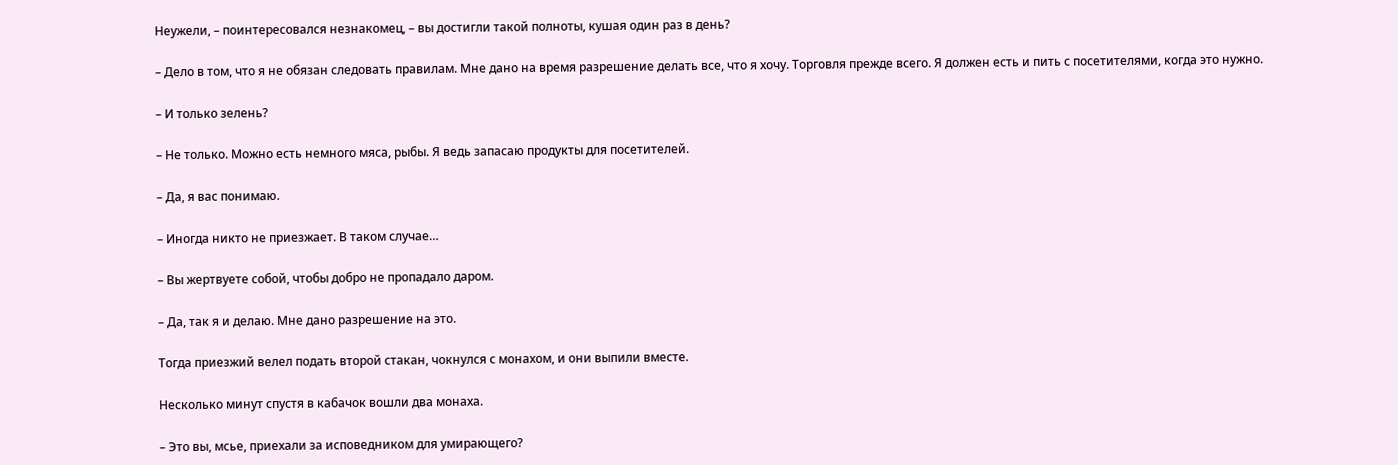Неужели, – поинтересовался незнакомец, – вы достигли такой полноты, кушая один раз в день?

– Дело в том, что я не обязан следовать правилам. Мне дано на время разрешение делать все, что я хочу. Торговля прежде всего. Я должен есть и пить с посетителями, когда это нужно.

– И только зелень?

– Не только. Можно есть немного мяса, рыбы. Я ведь запасаю продукты для посетителей.

– Да, я вас понимаю.

– Иногда никто не приезжает. В таком случае…

– Вы жертвуете собой, чтобы добро не пропадало даром.

– Да, так я и делаю. Мне дано разрешение на это.

Тогда приезжий велел подать второй стакан, чокнулся с монахом, и они выпили вместе.

Несколько минут спустя в кабачок вошли два монаха.

– Это вы, мсье, приехали за исповедником для умирающего?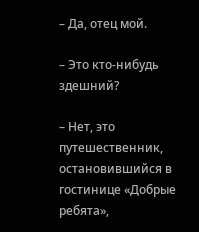– Да, отец мой.

– Это кто-нибудь здешний?

– Нет, это путешественник, остановившийся в гостинице «Добрые ребята»,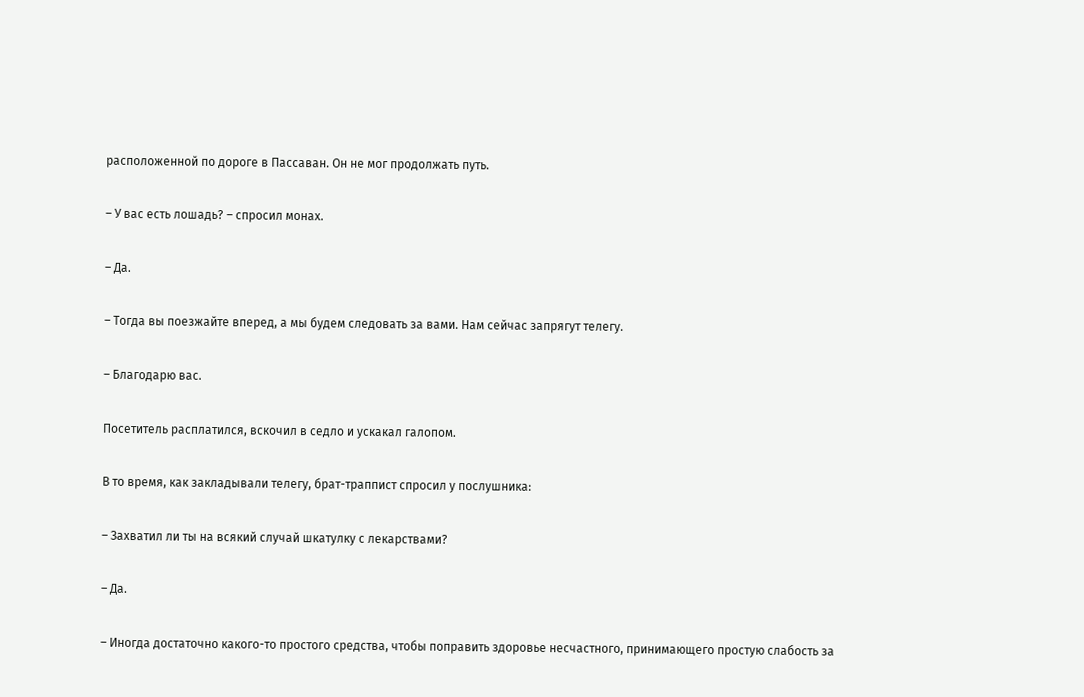расположенной по дороге в Пассаван. Он не мог продолжать путь.

– У вас есть лошадь? – спросил монах.

– Да.

– Тогда вы поезжайте вперед, а мы будем следовать за вами. Нам сейчас запрягут телегу.

– Благодарю вас.

Посетитель расплатился, вскочил в седло и ускакал галопом.

В то время, как закладывали телегу, брат-траппист спросил у послушника:

– Захватил ли ты на всякий случай шкатулку с лекарствами?

– Да.

– Иногда достаточно какого-то простого средства, чтобы поправить здоровье несчастного, принимающего простую слабость за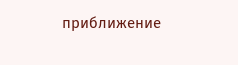приближение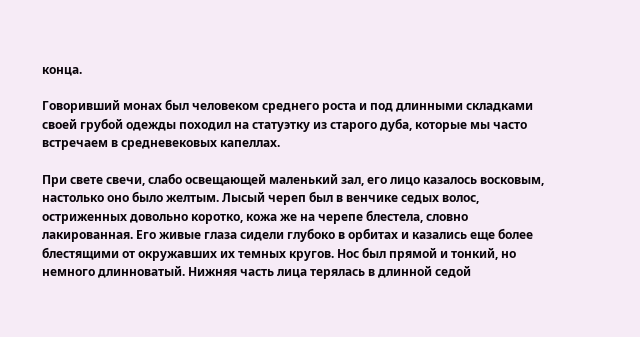конца.

Говоривший монах был человеком среднего роста и под длинными складками своей грубой одежды походил на статуэтку из старого дуба, которые мы часто встречаем в средневековых капеллах.

При свете свечи, слабо освещающей маленький зал, его лицо казалось восковым, настолько оно было желтым. Лысый череп был в венчике седых волос, остриженных довольно коротко, кожа же на черепе блестела, словно лакированная. Его живые глаза сидели глубоко в орбитах и казались еще более блестящими от окружавших их темных кругов. Нос был прямой и тонкий, но немного длинноватый. Нижняя часть лица терялась в длинной седой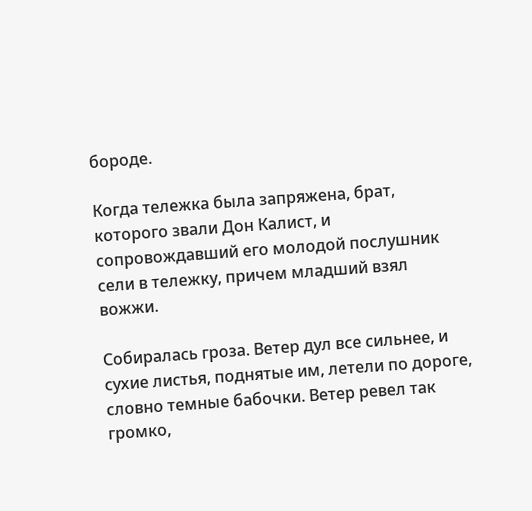бороде.

Когда тележка была запряжена, брат, которого звали Дон Калист, и сопровождавший его молодой послушник сели в тележку, причем младший взял вожжи.

Собиралась гроза. Ветер дул все сильнее, и сухие листья, поднятые им, летели по дороге, словно темные бабочки. Ветер ревел так громко,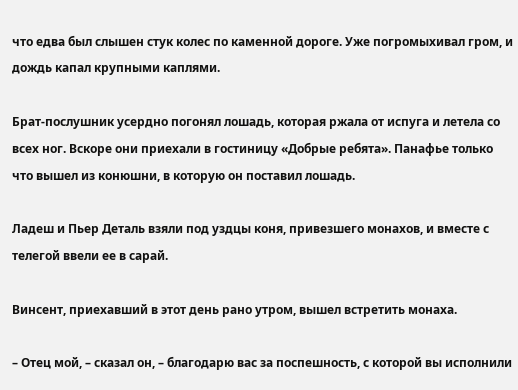что едва был слышен стук колес по каменной дороге. Уже погромыхивал гром, и дождь капал крупными каплями.

Брат-послушник усердно погонял лошадь, которая ржала от испуга и летела со всех ног. Вскоре они приехали в гостиницу «Добрые ребята». Панафье только что вышел из конюшни, в которую он поставил лошадь.

Ладеш и Пьер Деталь взяли под уздцы коня, привезшего монахов, и вместе с телегой ввели ее в сарай.

Винсент, приехавший в этот день рано утром, вышел встретить монаха.

– Отец мой, – сказал он, – благодарю вас за поспешность, с которой вы исполнили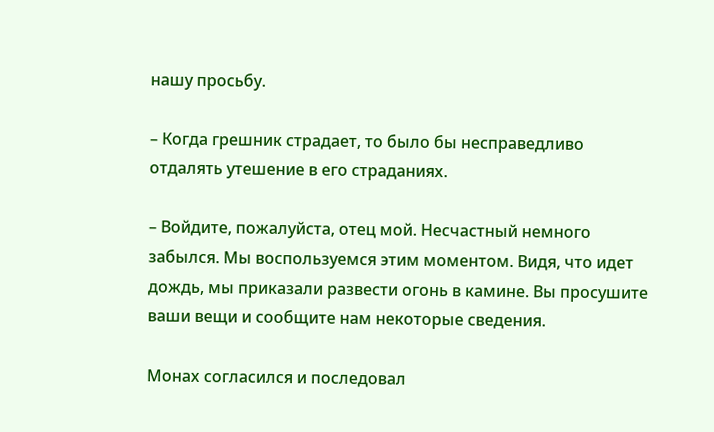нашу просьбу.

– Когда грешник страдает, то было бы несправедливо отдалять утешение в его страданиях.

– Войдите, пожалуйста, отец мой. Несчастный немного забылся. Мы воспользуемся этим моментом. Видя, что идет дождь, мы приказали развести огонь в камине. Вы просушите ваши вещи и сообщите нам некоторые сведения.

Монах согласился и последовал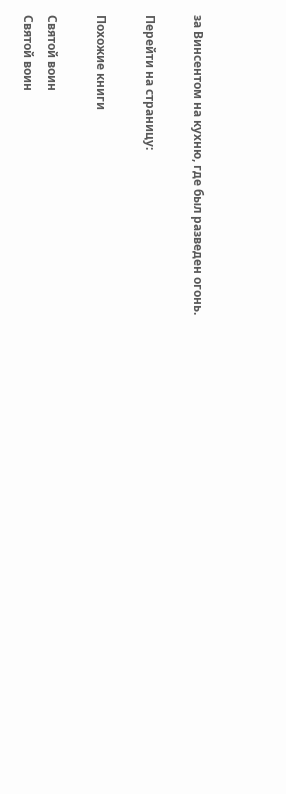за Винсентом на кухню, где был разведен огонь.

Перейти на страницу:

Похожие книги

Святой воин
Святой воин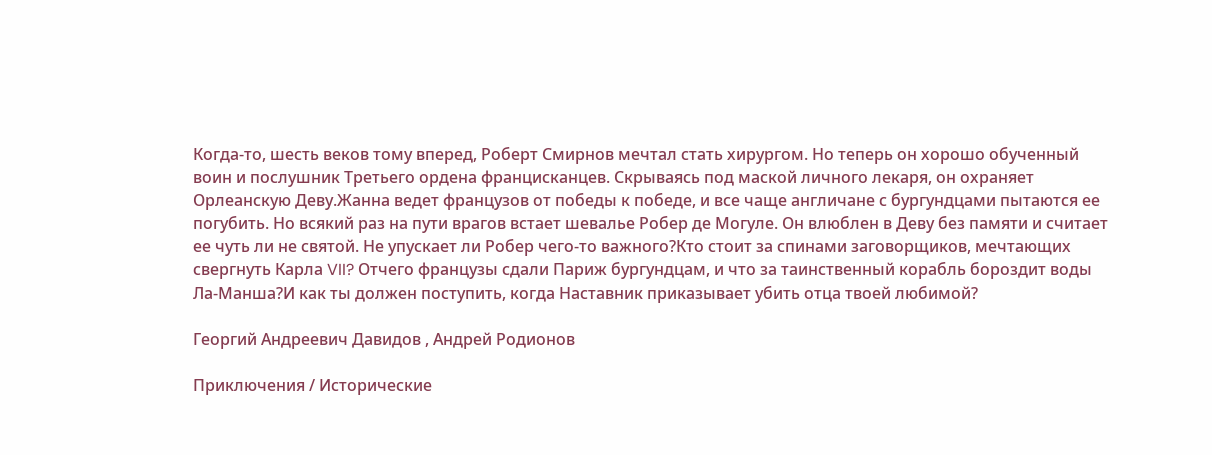Когда-то, шесть веков тому вперед, Роберт Смирнов мечтал стать хирургом. Но теперь он хорошо обученный воин и послушник Третьего ордена францисканцев. Скрываясь под маской личного лекаря, он охраняет Орлеанскую Деву.Жанна ведет французов от победы к победе, и все чаще англичане с бургундцами пытаются ее погубить. Но всякий раз на пути врагов встает шевалье Робер де Могуле. Он влюблен в Деву без памяти и считает ее чуть ли не святой. Не упускает ли Робер чего-то важного?Кто стоит за спинами заговорщиков, мечтающих свергнуть Карла VII? Отчего французы сдали Париж бургундцам, и что за таинственный корабль бороздит воды Ла-Манша?И как ты должен поступить, когда Наставник приказывает убить отца твоей любимой?

Георгий Андреевич Давидов , Андрей Родионов

Приключения / Исторические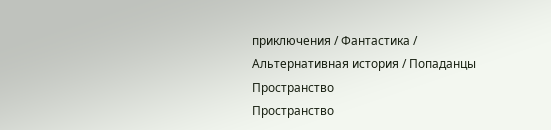приключения / Фантастика / Альтернативная история / Попаданцы
Пространство
Пространство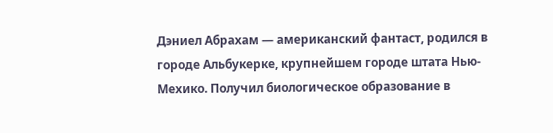Дэниел Абрахам — американский фантаст, родился в городе Альбукерке, крупнейшем городе штата Нью-Мехико. Получил биологическое образование в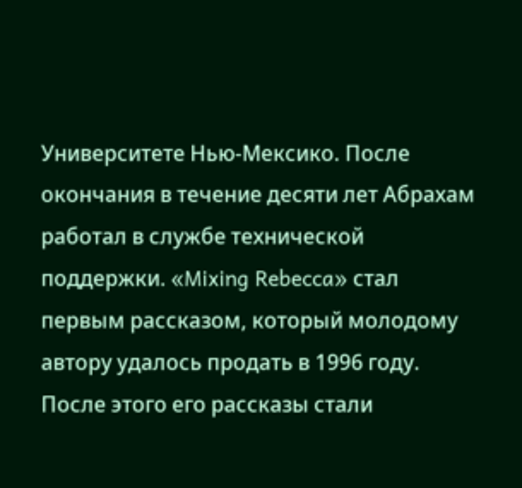Университете Нью-Мексико. После окончания в течение десяти лет Абрахам работал в службе технической поддержки. «Mixing Rebecca» стал первым рассказом, который молодому автору удалось продать в 1996 году. После этого его рассказы стали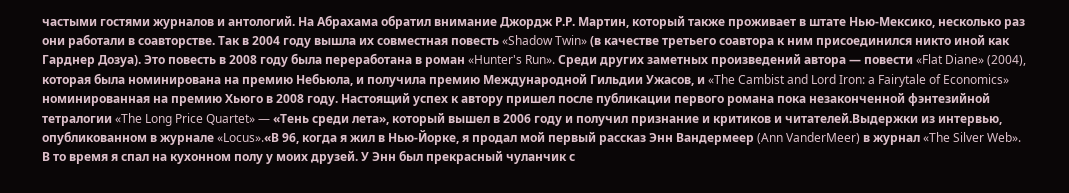частыми гостями журналов и антологий. На Абрахама обратил внимание Джордж Р.Р. Мартин, который также проживает в штате Нью-Мексико, несколько раз они работали в соавторстве. Так в 2004 году вышла их совместная повесть «Shadow Twin» (в качестве третьего соавтора к ним присоединился никто иной как Гарднер Дозуа). Это повесть в 2008 году была переработана в роман «Hunter's Run». Среди других заметных произведений автора — повести «Flat Diane» (2004), которая была номинирована на премию Небьюла, и получила премию Международной Гильдии Ужасов, и «The Cambist and Lord Iron: a Fairytale of Economics» номинированная на премию Хьюго в 2008 году. Настоящий успех к автору пришел после публикации первого романа пока незаконченной фэнтезийной тетралогии «The Long Price Quartet» — «Тень среди лета», который вышел в 2006 году и получил признание и критиков и читателей.Выдержки из интервью, опубликованном в журнале «Locus».«В 96, когда я жил в Нью-Йорке, я продал мой первый рассказ Энн Вандермеер (Ann VanderMeer) в журнал «The Silver Web». В то время я спал на кухонном полу у моих друзей. У Энн был прекрасный чуланчик с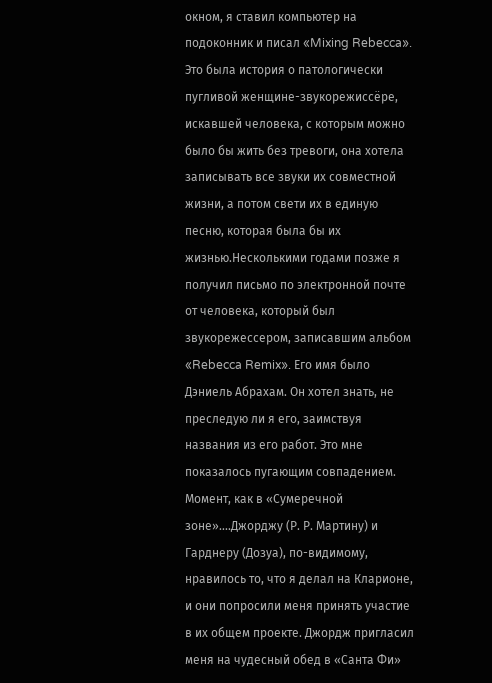окном, я ставил компьютер на подоконник и писал «Mixing Rebecca». Это была история о патологически пугливой женщине-звукорежиссёре, искавшей человека, с которым можно было бы жить без тревоги, она хотела записывать все звуки их совместной жизни, а потом свети их в единую песню, которая была бы их жизнью.Несколькими годами позже я получил письмо по электронной почте от человека, который был звукорежессером, записавшим альбом «Rebecca Remix». Его имя было Дэниель Абрахам. Он хотел знать, не преследую ли я его, заимствуя названия из его работ. Это мне показалось пугающим совпадением. Момент, как в «Сумеречной зоне»....Джорджу (Р. Р. Мартину) и Гарднеру (Дозуа), по-видимому, нравилось то, что я делал на Кларионе, и они попросили меня принять участие в их общем проекте. Джордж пригласил меня на чудесный обед в «Санта Фи»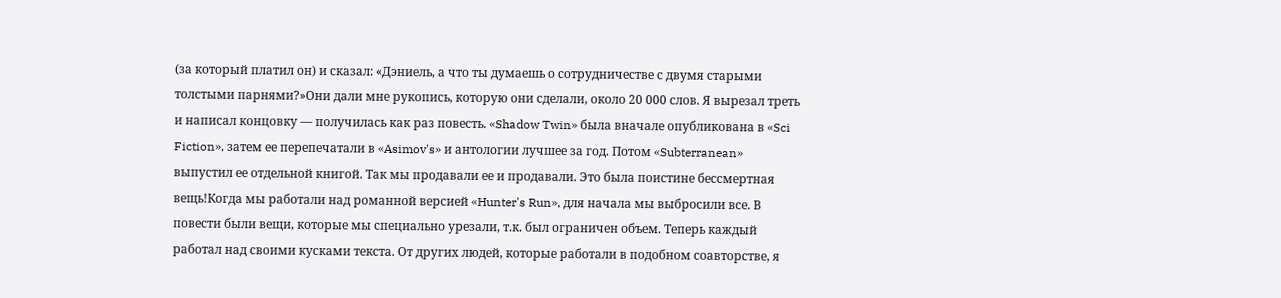(за который платил он) и сказал: «Дэниель, а что ты думаешь о сотрудничестве с двумя старыми толстыми парнями?»Они дали мне рукопись, которую они сделали, около 20 000 слов. Я вырезал треть и написал концовку — получилась как раз повесть. «Shadow Twin» была вначале опубликована в «Sci Fiction», затем ее перепечатали в «Asimov's» и антологии лучшее за год. Потом «Subterranean» выпустил ее отдельной книгой. Так мы продавали ее и продавали. Это была поистине бессмертная вещь!Когда мы работали над романной версией «Hunter's Run», для начала мы выбросили все. В повести были вещи, которые мы специально урезали, т.к. был ограничен объем. Теперь каждый работал над своими кусками текста. От других людей, которые работали в подобном соавторстве, я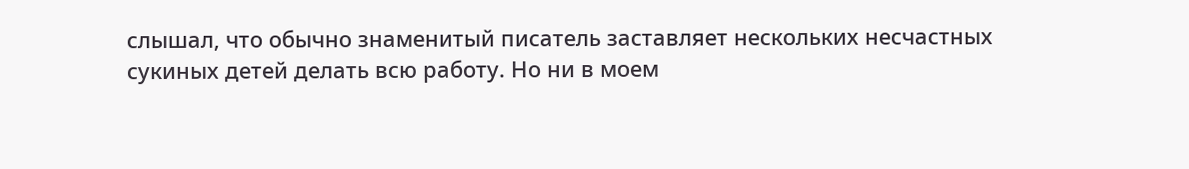слышал, что обычно знаменитый писатель заставляет нескольких несчастных сукиных детей делать всю работу. Но ни в моем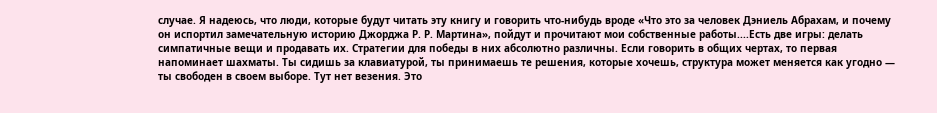случае. Я надеюсь, что люди, которые будут читать эту книгу и говорить что-нибудь вроде «Что это за человек Дэниель Абрахам, и почему он испортил замечательную историю Джорджа Р. Р. Мартина», пойдут и прочитают мои собственные работы....Есть две игры: делать симпатичные вещи и продавать их. Стратегии для победы в них абсолютно различны. Если говорить в общих чертах, то первая напоминает шахматы. Ты сидишь за клавиатурой, ты принимаешь те решения, которые хочешь, структура может меняется как угодно — ты свободен в своем выборе. Тут нет везения. Это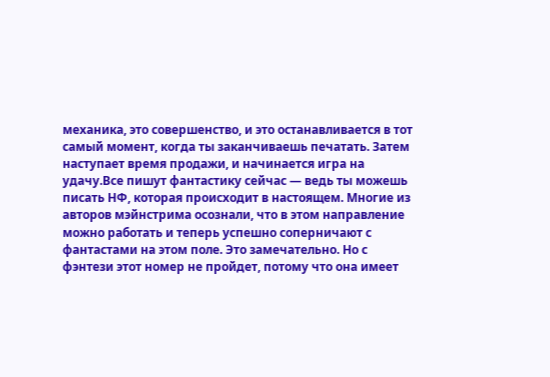механика, это совершенство, и это останавливается в тот самый момент, когда ты заканчиваешь печатать. Затем наступает время продажи, и начинается игра на удачу.Все пишут фантастику сейчас — ведь ты можешь писать НФ, которая происходит в настоящем. Многие из авторов мэйнстрима осознали, что в этом направление можно работать и теперь успешно соперничают с фантастами на этом поле. Это замечательно. Но с фэнтези этот номер не пройдет, потому что она имеет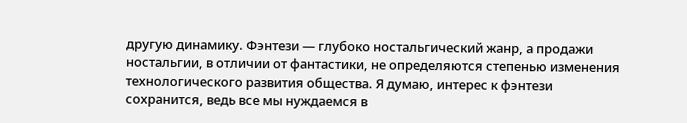другую динамику. Фэнтези — глубоко ностальгический жанр, а продажи ностальгии, в отличии от фантастики, не определяются степенью изменения технологического развития общества. Я думаю, интерес к фэнтези сохранится, ведь все мы нуждаемся в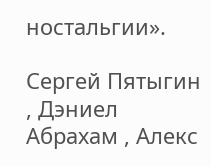ностальгии».

Сергей Пятыгин , Дэниел Абрахам , Алекс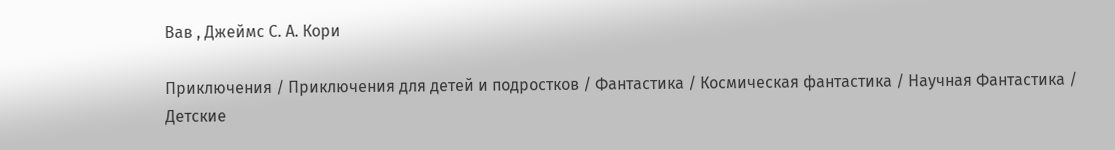Вав , Джеймс С. А. Кори

Приключения / Приключения для детей и подростков / Фантастика / Космическая фантастика / Научная Фантастика / Детские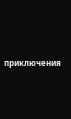приключения